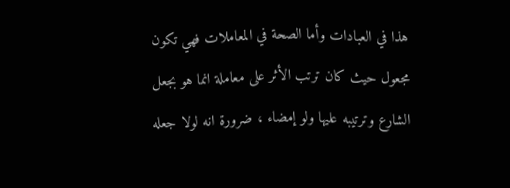هذا في العبادات وأما الصحة في المعاملات فهي تكون مجعول حيث كان ترتب الأثر على معاملة انما هو بجعل الشارع وترتيبه عليها ولو إمضاء ، ضرورة انه لولا جعله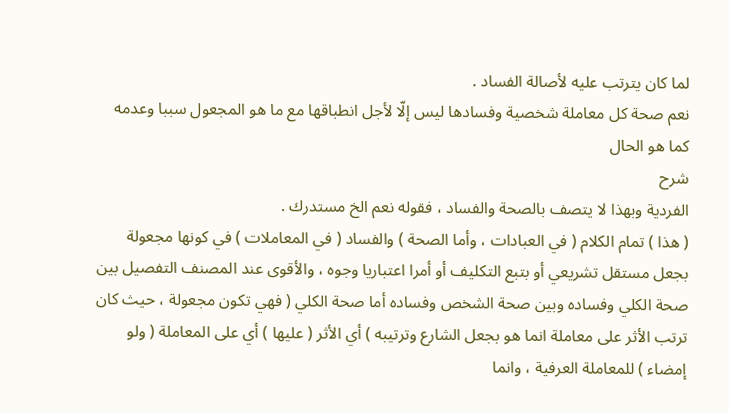لما كان يترتب عليه لأصالة الفساد .
نعم صحة كل معاملة شخصية وفسادها ليس إلّا لأجل انطباقها مع ما هو المجعول سببا وعدمه كما هو الحال
شرح
الفردية وبهذا لا يتصف بالصحة والفساد ، فقوله نعم الخ مستدرك .
( هذا ) تمام الكلام ( في العبادات ، وأما الصحة ) والفساد ( في المعاملات ) في كونها مجعولة بجعل مستقل تشريعي أو بتبع التكليف أو أمرا اعتباريا وجوه ، والأقوى عند المصنف التفصيل بين صحة الكلي وفساده وبين صحة الشخص وفساده أما صحة الكلي ( فهي تكون مجعولة ، حيث كان ترتب الأثر على معاملة انما هو بجعل الشارع وترتيبه ) أي الأثر ( عليها ) أي على المعاملة ( ولو إمضاء ) للمعاملة العرفية ، وانما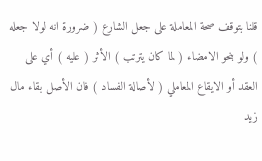قلنا بتوقف صحة المعاملة على جعل الشارع ( ضرورة انه لولا جعله ) ولو بنحو الامضاء ( لما كان يترتب ) الأثر ( عليه ) أي على العقد أو الايقاع المعاملي ( لأصالة الفساد ) فان الأصل بقاء مال زيد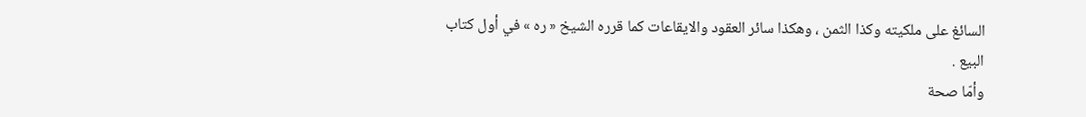السائغ على ملكيته وكذا الثمن ، وهكذا سائر العقود والايقاعات كما قرره الشيخ « ره » في أول كتاب البيع .
وأمّا صحة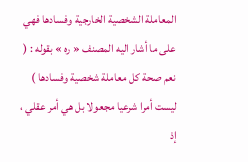المعاملة الشخصية الخارجية وفسادها فهي على ما أشار اليه المصنف « ره » بقوله : ( نعم صحة كل معاملة شخصية وفسادها ) ليست أمرا شرعيا مجعولا بل هي أمر عقلي ، إذ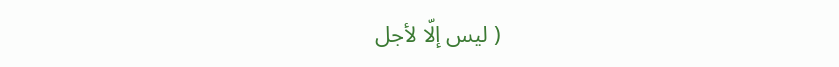( ليس إلّا لأجل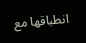انطباقها مع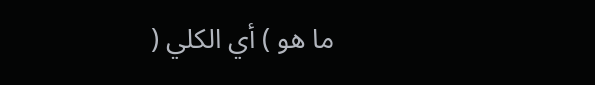ما هو ) أي الكلي (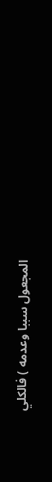المجعول سببا وعدمه ) فالكلي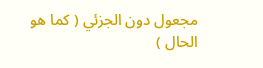مجعول دون الجزئي ( كما هو الحال )